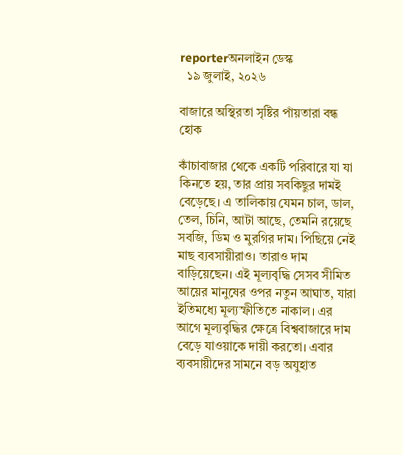reporterঅনলাইন ডেস্ক
  ১৯ জুলাই, ২০২৬

বাজারে অস্থিরতা সৃষ্টির পাঁয়তারা বন্ধ হোক

কাঁচাবাজার থেকে একটি পরিবারে যা যা কিনতে হয়, তার প্রায় সবকিছুর দামই বেড়েছে। এ তালিকায় যেমন চাল, ডাল, তেল, চিনি, আটা আছে, তেমনি রয়েছে সবজি, ডিম ও মুরগির দাম। পিছিয়ে নেই মাছ ব্যবসায়ীরাও। তারাও দাম বাড়িয়েছেন। এই মূল্যবৃদ্ধি সেসব সীমিত আয়ের মানুষের ওপর নতুন আঘাত, যারা ইতিমধ্যে মূল্যস্ফীতিতে নাকাল। এর আগে মূল্যবৃদ্ধির ক্ষেত্রে বিশ্ববাজারে দাম বেড়ে যাওয়াকে দায়ী করতো। এবার ব্যবসায়ীদের সামনে বড় অযুহাত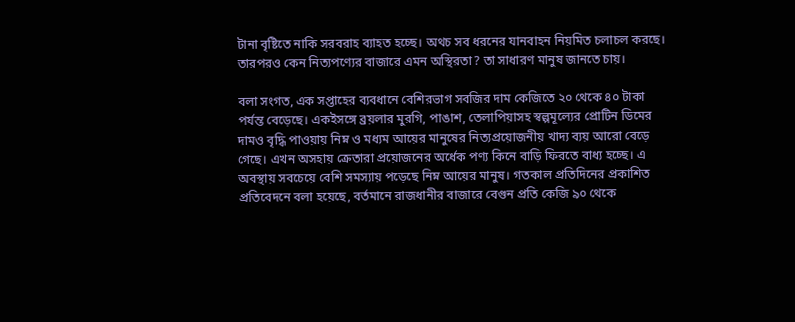টানা বৃষ্টিতে নাকি সরবরাহ ব্যাহত হচ্ছে। অথচ সব ধরনের যানবাহন নিয়মিত চলাচল করছে। তারপরও কেন নিত্যপণ্যের বাজারে এমন অস্থিরতা? তা সাধারণ মানুষ জানতে চায়।

বলা সংগত, এক সপ্তাহের ব্যবধানে বেশিরভাগ সবজির দাম কেজিতে ২০ থেকে ৪০ টাকা পর্যন্ত বেড়েছে। একইসঙ্গে ব্রয়লার মুরগি, পাঙাশ, তেলাপিয়াসহ স্বল্পমূল্যের প্রোটিন ডিমের দামও বৃদ্ধি পাওয়ায় নিম্ন ও মধ্যম আয়ের মানুষের নিত্যপ্রয়োজনীয় খাদ্য ব্যয় আরো বেড়ে গেছে। এখন অসহায় ক্রেতারা প্রয়োজনের অর্ধেক পণ্য কিনে বাড়ি ফিরতে বাধ্য হচ্ছে। এ অবস্থায় সবচেয়ে বেশি সমস্যায় পড়েছে নিম্ন আয়ের মানুষ। গতকাল প্রতিদিনের প্রকাশিত প্রতিবেদনে বলা হয়েছে, বর্তমানে রাজধানীর বাজারে বেগুন প্রতি কেজি ৯০ থেকে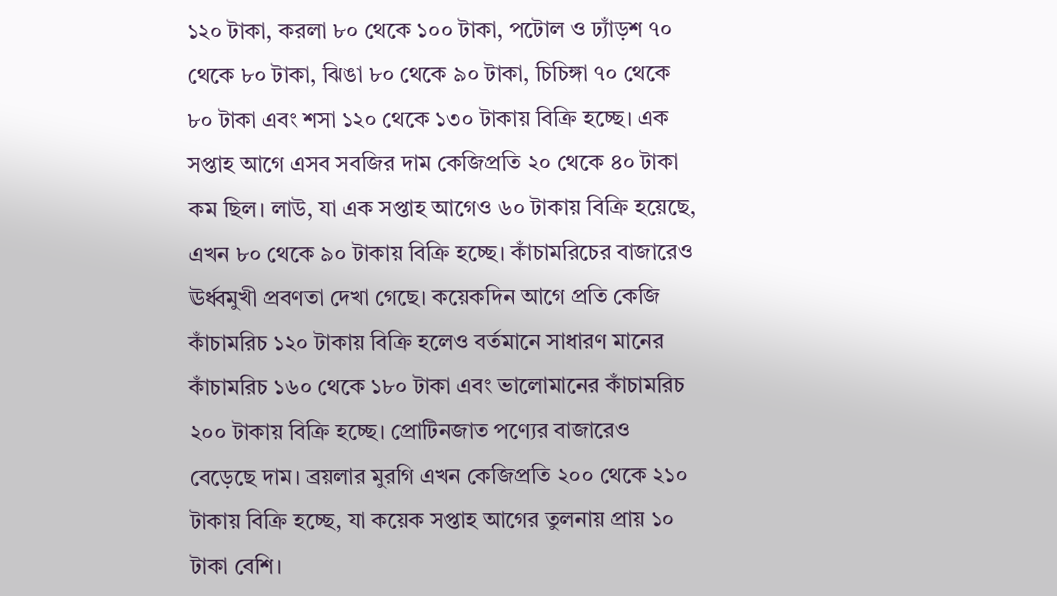১২০ টাকা, করলা ৮০ থেকে ১০০ টাকা, পটোল ও ঢ্যাঁড়শ ৭০ থেকে ৮০ টাকা, ঝিঙা ৮০ থেকে ৯০ টাকা, চিচিঙ্গা ৭০ থেকে ৮০ টাকা এবং শসা ১২০ থেকে ১৩০ টাকায় বিক্রি হচ্ছে। এক সপ্তাহ আগে এসব সবজির দাম কেজিপ্রতি ২০ থেকে ৪০ টাকা কম ছিল। লাউ, যা এক সপ্তাহ আগেও ৬০ টাকায় বিক্রি হয়েছে, এখন ৮০ থেকে ৯০ টাকায় বিক্রি হচ্ছে। কাঁচামরিচের বাজারেও ঊর্ধ্বমুখী প্রবণতা দেখা গেছে। কয়েকদিন আগে প্রতি কেজি কাঁচামরিচ ১২০ টাকায় বিক্রি হলেও বর্তমানে সাধারণ মানের কাঁচামরিচ ১৬০ থেকে ১৮০ টাকা এবং ভালোমানের কাঁচামরিচ ২০০ টাকায় বিক্রি হচ্ছে। প্রোটিনজাত পণ্যের বাজারেও বেড়েছে দাম। ব্রয়লার মুরগি এখন কেজিপ্রতি ২০০ থেকে ২১০ টাকায় বিক্রি হচ্ছে, যা কয়েক সপ্তাহ আগের তুলনায় প্রায় ১০ টাকা বেশি।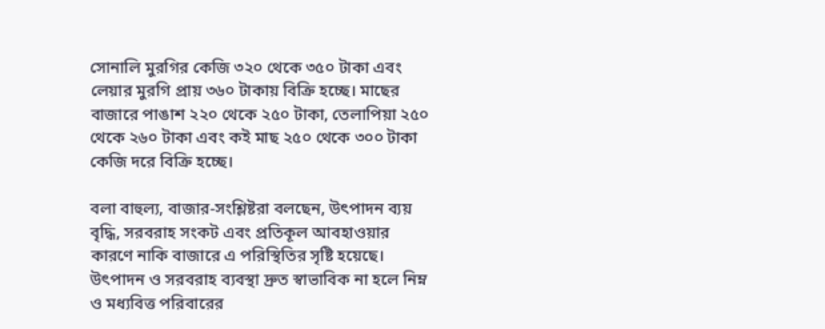সোনালি মুরগির কেজি ৩২০ থেকে ৩৫০ টাকা এবং লেয়ার মুরগি প্রায় ৩৬০ টাকায় বিক্রি হচ্ছে। মাছের বাজারে পাঙাশ ২২০ থেকে ২৫০ টাকা, তেলাপিয়া ২৫০ থেকে ২৬০ টাকা এবং কই মাছ ২৫০ থেকে ৩০০ টাকা কেজি দরে বিক্রি হচ্ছে।

বলা বাহুল্য, বাজার-সংশ্লিষ্টরা বলছেন, উৎপাদন ব্যয় বৃদ্ধি, সরবরাহ সংকট এবং প্রতিকূল আবহাওয়ার কারণে নাকি বাজারে এ পরিস্থিতির সৃষ্টি হয়েছে। উৎপাদন ও সরবরাহ ব্যবস্থা দ্রুত স্বাভাবিক না হলে নিম্ন ও মধ্যবিত্ত পরিবারের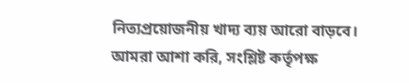নিত্যপ্রয়োজনীয় খাদ্য ব্যয় আরো বাড়বে। আমরা আশা করি, সংশ্লিষ্ট কর্তৃপক্ষ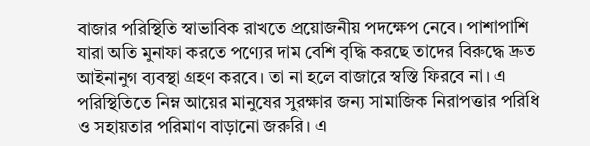বাজার পরিস্থিতি স্বাভাবিক রাখতে প্রয়োজনীয় পদক্ষেপ নেবে। পাশাপাশি যারা অতি মুনাফা করতে পণ্যের দাম বেশি বৃদ্ধি করছে তাদের বিরুদ্ধে দ্রুত আইনানুগ ব্যবস্থা গ্রহণ করবে। তা না হলে বাজারে স্বস্তি ফিরবে না। এ পরিস্থিতিতে নিম্ন আয়ের মানুষের সুরক্ষার জন্য সামাজিক নিরাপত্তার পরিধি ও সহায়তার পরিমাণ বাড়ানো জরুরি। এ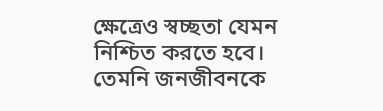ক্ষেত্রেও স্বচ্ছতা যেমন নিশ্চিত করতে হবে। তেমনি জনজীবনকে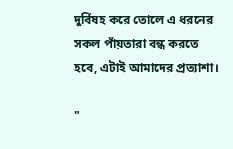দুর্বিষহ করে তোলে এ ধরনের সকল পাঁয়তারা বন্ধ করতে হবে, এটাই আমাদের প্রত্যাশা।

"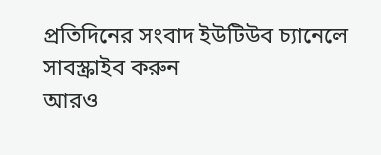প্রতিদিনের সংবাদ ইউটিউব চ্যানেলে সাবস্ক্রাইব করুন
আরও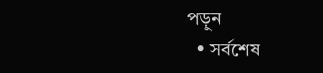পড়ুন
  • সর্বশেষ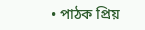• পাঠক প্রিয়